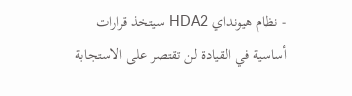- نظام هيونداي HDA2 سيتخذ قرارات أساسية في القيادة لن تقتصر على الاستجابة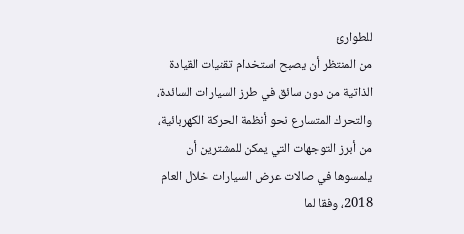للطوارئ
من المنتظر أن يصبح استخدام تقنيات القيادة الذاتية من دون سائق في طرز السيارات السائدة، والتحرك المتسارع نحو أنظمة الحركة الكهربائية، من أبرز التوجهات التي يمكن للمشترين أن يلمسوها في صالات عرض السيارات خلال العام 2018، وفقا لما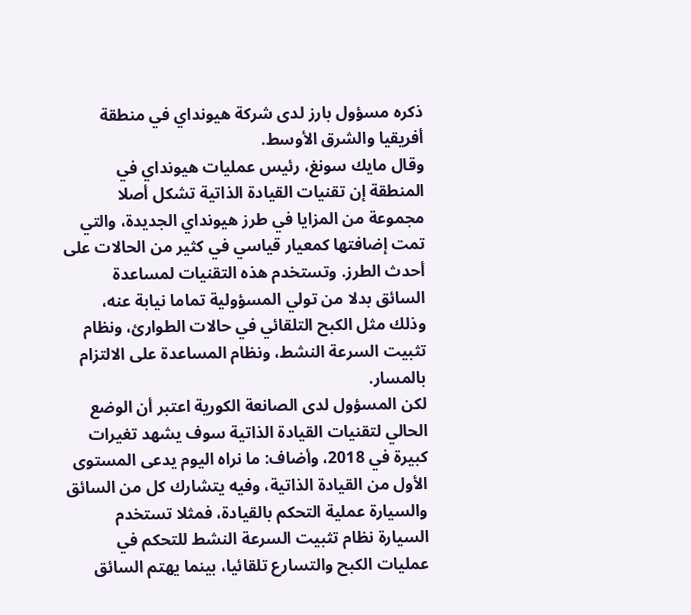ذكره مسؤول بارز لدى شركة هيونداي في منطقة أفريقيا والشرق الأوسط.
وقال مايك سونغ، رئيس عمليات هيونداي في المنطقة إن تقنيات القيادة الذاتية تشكل أصلا مجموعة من المزايا في طرز هيونداي الجديدة، والتي تمت إضافتها كمعيار قياسي في كثير من الحالات على أحدث الطرز. وتستخدم هذه التقنيات لمساعدة السائق بدلا من تولي المسؤولية تماما نيابة عنه، وذلك مثل الكبح التلقائي في حالات الطوارئ، ونظام تثبيت السرعة النشط، ونظام المساعدة على الالتزام بالمسار.
لكن المسؤول لدى الصانعة الكورية اعتبر أن الوضع الحالي لتقنيات القيادة الذاتية سوف يشهد تغيرات كبيرة في 2018، وأضاف: ما نراه اليوم يدعى المستوى الأول من القيادة الذاتية، وفيه يتشارك كل من السائق والسيارة عملية التحكم بالقيادة، فمثلا تستخدم السيارة نظام تثبيت السرعة النشط للتحكم في عمليات الكبح والتسارع تلقائيا، بينما يهتم السائق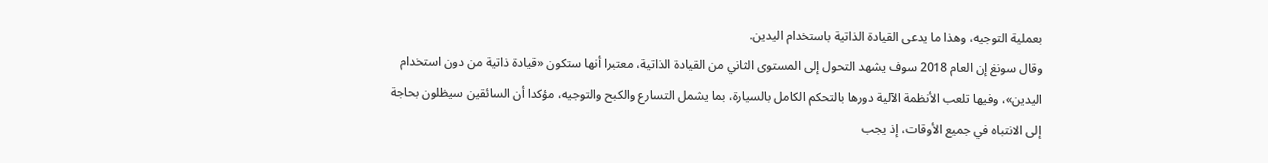بعملية التوجيه، وهذا ما يدعى القيادة الذاتية باستخدام اليدين.
وقال سونغ إن العام 2018 سوف يشهد التحول إلى المستوى الثاني من القيادة الذاتية، معتبرا أنها ستكون «قيادة ذاتية من دون استخدام اليدين»، وفيها تلعب الأنظمة الآلية دورها بالتحكم الكامل بالسيارة، بما يشمل التسارع والكبح والتوجيه، مؤكدا أن السائقين سيظلون بحاجة إلى الانتباه في جميع الأوقات، إذ يجب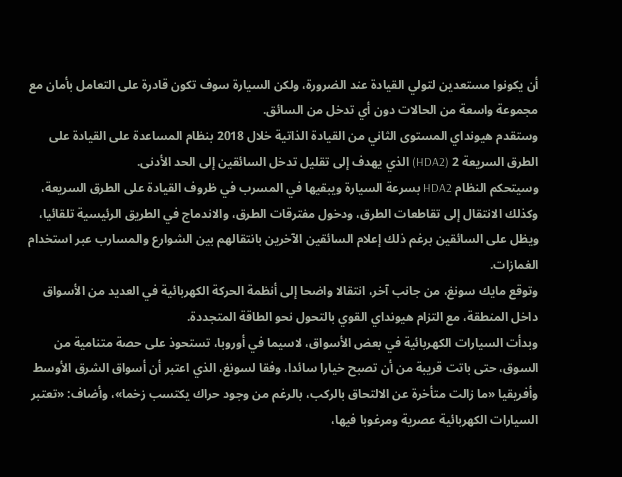أن يكونوا مستعدين لتولي القيادة عند الضرورة، ولكن السيارة سوف تكون قادرة على التعامل بأمان مع مجموعة واسعة من الحالات دون أي تدخل من السائق.
وستقدم هيونداي المستوى الثاني من القيادة الذاتية خلال 2018 بنظام المساعدة على القيادة على الطرق السريعة 2 (HDA2) الذي يهدف إلى تقليل تدخل السائقين إلى الحد الأدنى.
وسيتحكم النظام HDA2 بسرعة السيارة ويبقيها في المسرب في ظروف القيادة على الطرق السريعة، وكذلك الانتقال إلى تقاطعات الطرق، ودخول مفترقات الطرق، والاندماج في الطريق الرئيسية تلقائيا، ويظل على السائقين برغم ذلك إعلام السائقين الآخرين بانتقالهم بين الشوارع والمسارب عبر استخدام الغمازات.
وتوقع مايك سونغ، من جانب آخر، انتقالا واضحا إلى أنظمة الحركة الكهربائية في العديد من الأسواق داخل المنطقة، مع التزام هيونداي القوي بالتحول نحو الطاقة المتجددة.
وبدأت السيارات الكهربائية في بعض الأسواق، لاسيما في أوروبا، تستحوذ على حصة متنامية من السوق، حتى باتت قريبة من أن تصبح خيارا سائدا، وفقا لسونغ، الذي اعتبر أن أسواق الشرق الأوسط وأفريقيا «ما زالت متأخرة عن الالتحاق بالركب، بالرغم من وجود حراك يكتسب زخما»، وأضاف: «تعتبر السيارات الكهربائية عصرية ومرغوبا فيها،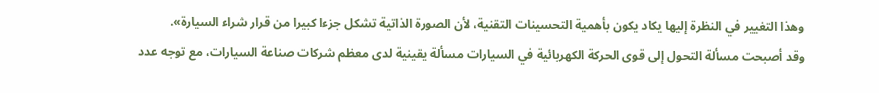وهذا التغيير في النظرة إليها يكاد يكون بأهمية التحسينات التقنية، لأن الصورة الذاتية تشكل جزءا كبيرا من قرار شراء السيارة».
وقد أصبحت مسألة التحول إلى قوى الحركة الكهربائية في السيارات مسألة يقينية لدى معظم شركات صناعة السيارات، مع توجه عدد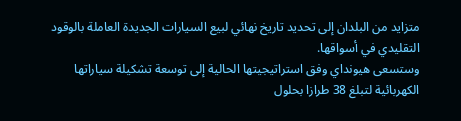متزايد من البلدان إلى تحديد تاريخ نهائي لبيع السيارات الجديدة العاملة بالوقود التقليدي في أسواقها.
وستسعى هيونداي وفق استراتيجيتها الحالية إلى توسعة تشكيلة سياراتها الكهربائية لتبلغ 38 طرازا بحلول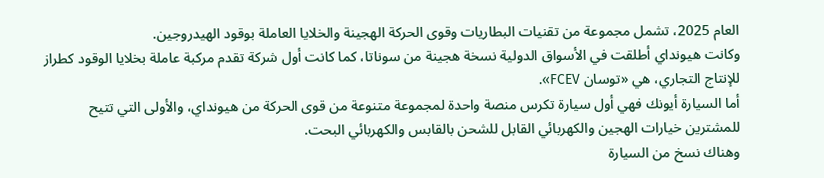العام 2025، تشمل مجموعة من تقنيات البطاريات وقوى الحركة الهجينة والخلايا العاملة بوقود الهيدروجين.
وكانت هيونداي أطلقت في الأسواق الدولية نسخة هجينة من سوناتا، كما كانت أول شركة تقدم مركبة عاملة بخلايا الوقود كطراز للإنتاج التجاري، هي «توسان FCEV».
أما السيارة أيونك فهي أول سيارة تكرس منصة واحدة لمجموعة متنوعة من قوى الحركة من هيونداي، والأولى التي تتيح للمشترين خيارات الهجين والكهربائي القابل للشحن بالقابس والكهربائي البحت.
وهناك نسخ من السيارة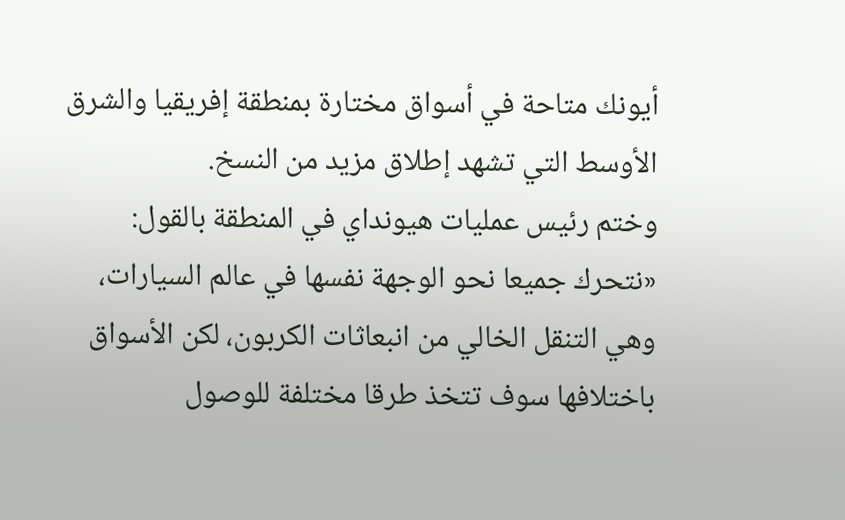أيونك متاحة في أسواق مختارة بمنطقة إفريقيا والشرق الأوسط التي تشهد إطلاق مزيد من النسخ.
وختم رئيس عمليات هيونداي في المنطقة بالقول: «نتحرك جميعا نحو الوجهة نفسها في عالم السيارات، وهي التنقل الخالي من انبعاثات الكربون، لكن الأسواق باختلافها سوف تتخذ طرقا مختلفة للوصول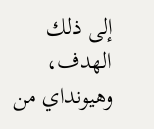إلى ذلك الهدف، وهيونداي من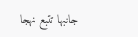جانبها تتبع نهجا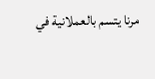مرنا يتسم بالعملانية في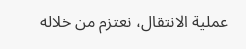عملية الانتقال، نعتزم من خلاله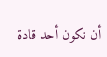أن نكون أحد قادة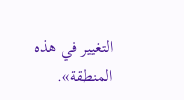التغيير في هذه المنطقة».